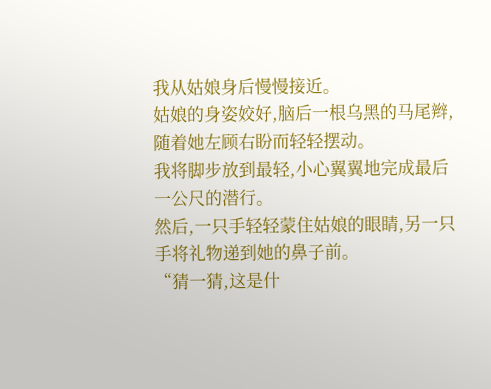我从姑娘身后慢慢接近。
姑娘的身姿姣好,脑后一根乌黑的马尾辫,随着她左顾右盼而轻轻摆动。
我将脚步放到最轻,小心翼翼地完成最后一公尺的潜行。
然后,一只手轻轻蒙住姑娘的眼睛,另一只手将礼物递到她的鼻子前。
“猜一猜,这是什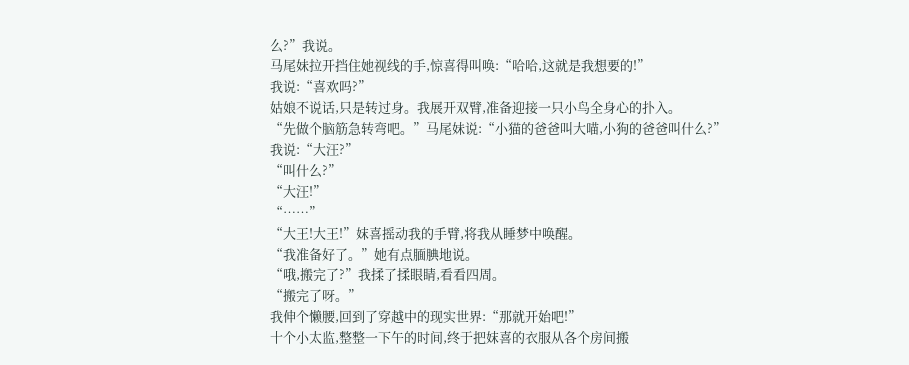么?”我说。
马尾妹拉开挡住她视线的手,惊喜得叫唤:“哈哈,这就是我想要的!”
我说:“喜欢吗?”
姑娘不说话,只是转过身。我展开双臂,准备迎接一只小鸟全身心的扑入。
“先做个脑筋急转弯吧。”马尾妹说:“小猫的爸爸叫大喵,小狗的爸爸叫什么?”
我说:“大汪?”
“叫什么?”
“大汪!”
“……”
“大王!大王!”妺喜摇动我的手臂,将我从睡梦中唤醒。
“我准备好了。”她有点腼腆地说。
“哦,搬完了?”我揉了揉眼睛,看看四周。
“搬完了呀。”
我伸个懒腰,回到了穿越中的现实世界:“那就开始吧!”
十个小太监,整整一下午的时间,终于把妺喜的衣服从各个房间搬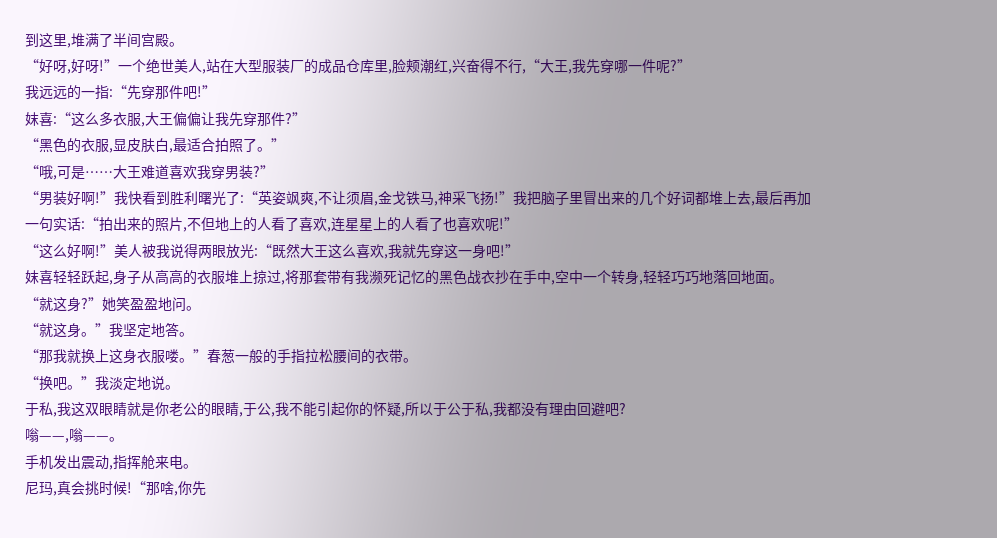到这里,堆满了半间宫殿。
“好呀,好呀!”一个绝世美人,站在大型服装厂的成品仓库里,脸颊潮红,兴奋得不行,“大王,我先穿哪一件呢?”
我远远的一指:“先穿那件吧!”
妺喜:“这么多衣服,大王偏偏让我先穿那件?”
“黑色的衣服,显皮肤白,最适合拍照了。”
“哦,可是……大王难道喜欢我穿男装?”
“男装好啊!”我快看到胜利曙光了:“英姿飒爽,不让须眉,金戈铁马,神采飞扬!”我把脑子里冒出来的几个好词都堆上去,最后再加一句实话:“拍出来的照片,不但地上的人看了喜欢,连星星上的人看了也喜欢呢!”
“这么好啊!”美人被我说得两眼放光:“既然大王这么喜欢,我就先穿这一身吧!”
妺喜轻轻跃起,身子从高高的衣服堆上掠过,将那套带有我濒死记忆的黑色战衣抄在手中,空中一个转身,轻轻巧巧地落回地面。
“就这身?”她笑盈盈地问。
“就这身。”我坚定地答。
“那我就换上这身衣服喽。”春葱一般的手指拉松腰间的衣带。
“换吧。”我淡定地说。
于私,我这双眼睛就是你老公的眼睛,于公,我不能引起你的怀疑,所以于公于私,我都没有理由回避吧?
嗡——,嗡——。
手机发出震动,指挥舱来电。
尼玛,真会挑时候!“那啥,你先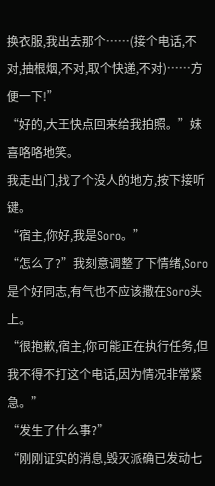换衣服,我出去那个……(接个电话,不对,抽根烟,不对,取个快递,不对)……方便一下!”
“好的,大王快点回来给我拍照。”妺喜咯咯地笑。
我走出门,找了个没人的地方,按下接听键。
“宿主,你好,我是Soro。”
“怎么了?”我刻意调整了下情绪,Soro是个好同志,有气也不应该撒在Soro头上。
“很抱歉,宿主,你可能正在执行任务,但我不得不打这个电话,因为情况非常紧急。”
“发生了什么事?”
“刚刚证实的消息,毁灭派确已发动七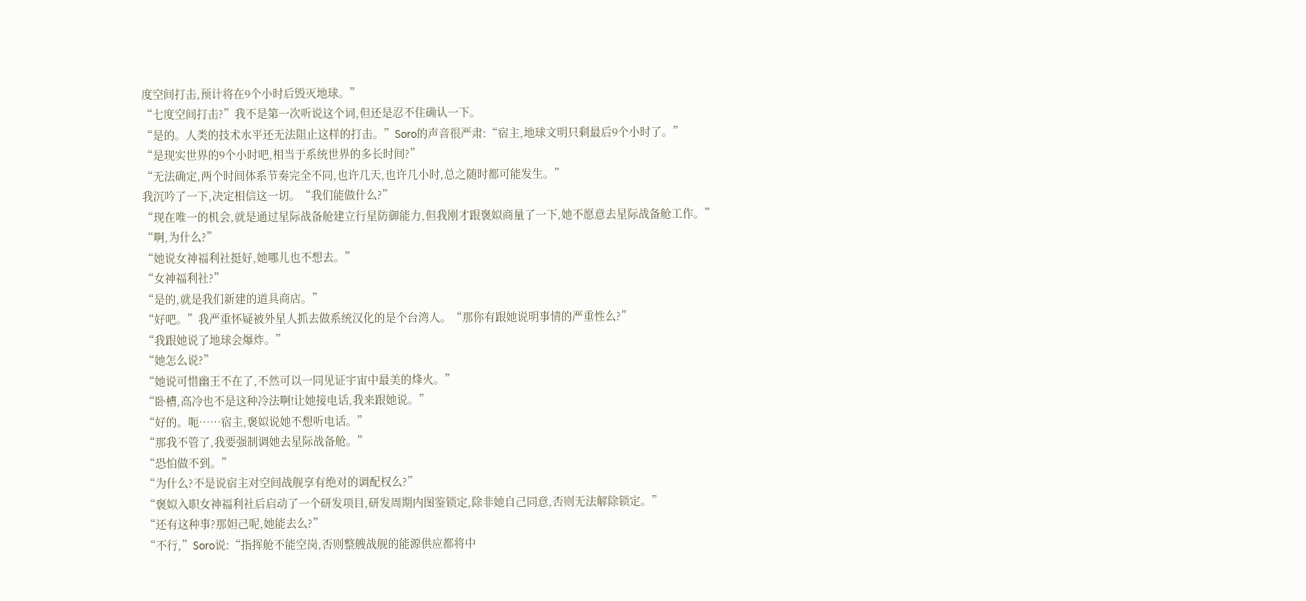度空间打击,预计将在9个小时后毁灭地球。”
“七度空间打击?”我不是第一次听说这个词,但还是忍不住确认一下。
“是的。人类的技术水平还无法阻止这样的打击。”Soro的声音很严肃:“宿主,地球文明只剩最后9个小时了。”
“是现实世界的9个小时吧,相当于系统世界的多长时间?”
“无法确定,两个时间体系节奏完全不同,也许几天,也许几小时,总之随时都可能发生。”
我沉吟了一下,决定相信这一切。“我们能做什么?”
“现在唯一的机会,就是通过星际战备舱建立行星防御能力,但我刚才跟褒姒商量了一下,她不愿意去星际战备舱工作。”
“啊,为什么?”
“她说女神福利社挺好,她哪儿也不想去。”
“女神福利社?”
“是的,就是我们新建的道具商店。”
“好吧。”我严重怀疑被外星人抓去做系统汉化的是个台湾人。“那你有跟她说明事情的严重性么?”
“我跟她说了地球会爆炸。”
“她怎么说?”
“她说可惜幽王不在了,不然可以一同见证宇宙中最美的烽火。”
“卧槽,高冷也不是这种冷法啊!让她接电话,我来跟她说。”
“好的。呃……宿主,褒姒说她不想听电话。”
“那我不管了,我要强制调她去星际战备舱。”
“恐怕做不到。”
“为什么?不是说宿主对空间战舰享有绝对的调配权么?”
“褒姒入职女神福利社后启动了一个研发项目,研发周期内图鉴锁定,除非她自己同意,否则无法解除锁定。”
“还有这种事?那妲己呢,她能去么?”
“不行,”Soro说:“指挥舱不能空岗,否则整艘战舰的能源供应都将中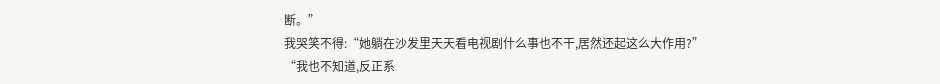断。”
我哭笑不得:“她躺在沙发里天天看电视剧什么事也不干,居然还起这么大作用?”
“我也不知道,反正系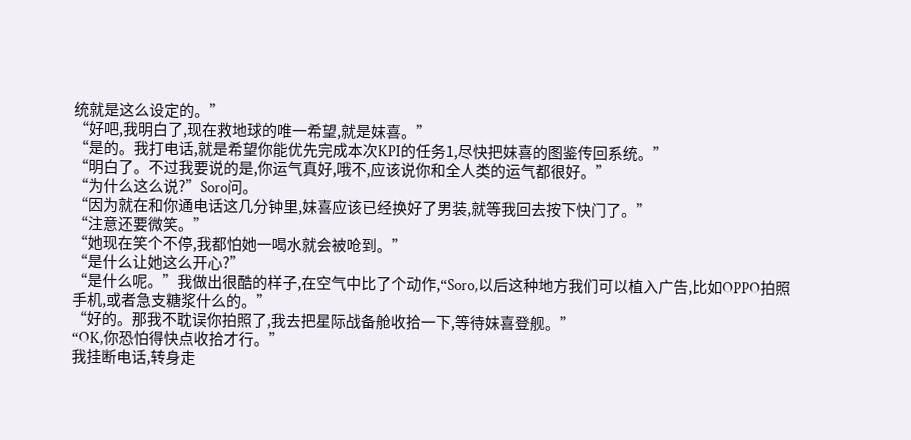统就是这么设定的。”
“好吧,我明白了,现在救地球的唯一希望,就是妺喜。”
“是的。我打电话,就是希望你能优先完成本次KPI的任务1,尽快把妺喜的图鉴传回系统。”
“明白了。不过我要说的是,你运气真好,哦不,应该说你和全人类的运气都很好。”
“为什么这么说?”Soro问。
“因为就在和你通电话这几分钟里,妺喜应该已经换好了男装,就等我回去按下快门了。”
“注意还要微笑。”
“她现在笑个不停,我都怕她一喝水就会被呛到。”
“是什么让她这么开心?”
“是什么呢。”我做出很酷的样子,在空气中比了个动作,“Soro,以后这种地方我们可以植入广告,比如OPPO拍照手机,或者急支糖浆什么的。”
“好的。那我不耽误你拍照了,我去把星际战备舱收拾一下,等待妺喜登舰。”
“OK,你恐怕得快点收拾才行。”
我挂断电话,转身走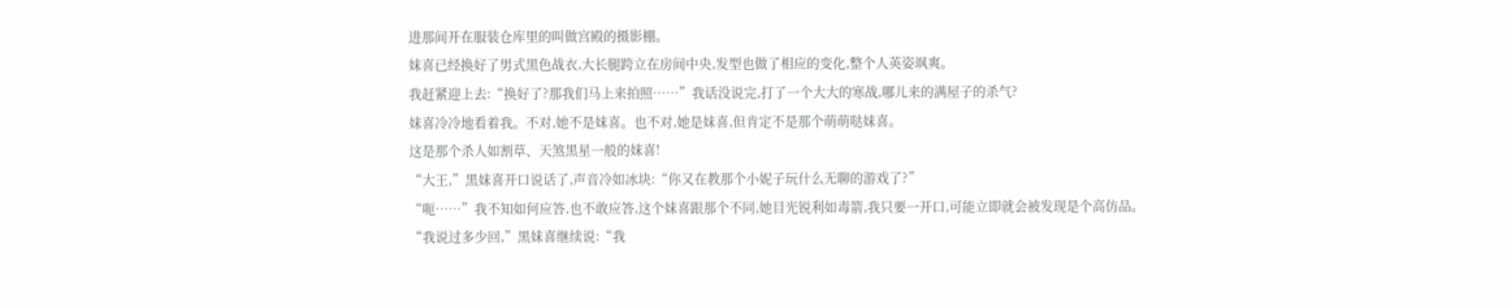进那间开在服装仓库里的叫做宫殿的摄影棚。
妺喜已经换好了男式黑色战衣,大长腿跨立在房间中央,发型也做了相应的变化,整个人英姿飒爽。
我赶紧迎上去:“换好了?那我们马上来拍照……”我话没说完,打了一个大大的寒战,哪儿来的满屋子的杀气?
妺喜冷冷地看着我。不对,她不是妺喜。也不对,她是妺喜,但肯定不是那个萌萌哒妺喜。
这是那个杀人如割草、天煞黑星一般的妺喜!
“大王,”黑妺喜开口说话了,声音冷如冰块:“你又在教那个小妮子玩什么无聊的游戏了?”
“呃……”我不知如何应答,也不敢应答,这个妺喜跟那个不同,她目光锐利如毒箭,我只要一开口,可能立即就会被发现是个高仿品。
“我说过多少回,”黑妺喜继续说:“我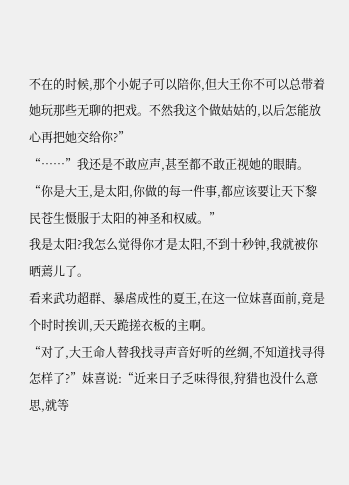不在的时候,那个小妮子可以陪你,但大王你不可以总带着她玩那些无聊的把戏。不然我这个做姑姑的,以后怎能放心再把她交给你?”
“……”我还是不敢应声,甚至都不敢正视她的眼睛。
“你是大王,是太阳,你做的每一件事,都应该要让天下黎民苍生慑服于太阳的神圣和权威。”
我是太阳?我怎么觉得你才是太阳,不到十秒钟,我就被你晒蔫儿了。
看来武功超群、暴虐成性的夏王,在这一位妺喜面前,竟是个时时挨训,天天跪搓衣板的主啊。
“对了,大王命人替我找寻声音好听的丝绸,不知道找寻得怎样了?”妺喜说:“近来日子乏味得很,狩猎也没什么意思,就等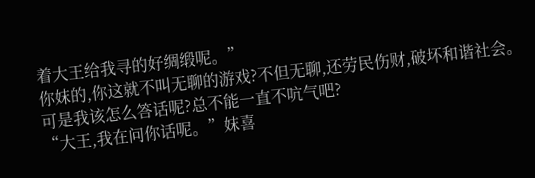着大王给我寻的好绸缎呢。”
你妺的,你这就不叫无聊的游戏?不但无聊,还劳民伤财,破坏和谐社会。可是我该怎么答话呢?总不能一直不吭气吧?
“大王,我在问你话呢。”妺喜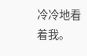冷冷地看着我。